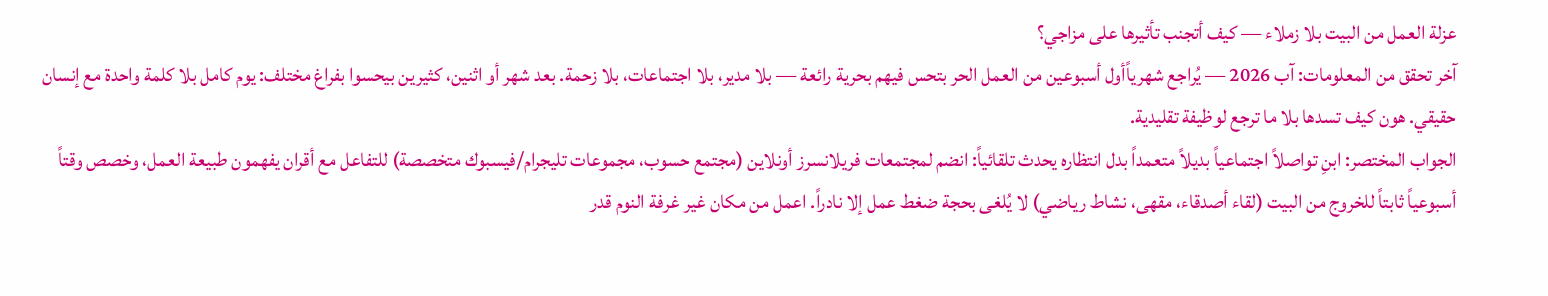عزلة العمل من البيت بلا زملاء — كيف أتجنب تأثيرها على مزاجي؟
آخر تحقق من المعلومات: آب 2026 — يُراجع شهرياًأول أسبوعين من العمل الحر بتحس فيهم بحرية رائعة — بلا مدير، بلا اجتماعات، بلا زحمة. بعد شهر أو اثنين، كثيرين بيحسوا بفراغ مختلف: يوم كامل بلا كلمة واحدة مع إنسان حقيقي. هون كيف تسدها بلا ما ترجع لوظيفة تقليدية.
الجواب المختصر: ابنِ تواصلاً اجتماعياً بديلاً متعمداً بدل انتظاره يحدث تلقائياً: انضم لمجتمعات فريلانسرز أونلاين (مجتمع حسوب، مجموعات تليجرام/فيسبوك متخصصة) للتفاعل مع أقران يفهمون طبيعة العمل، وخصص وقتاً أسبوعياً ثابتاً للخروج من البيت (لقاء أصدقاء، مقهى، نشاط رياضي) لا يُلغى بحجة ضغط عمل إلا نادراً. اعمل من مكان غير غرفة النوم قدر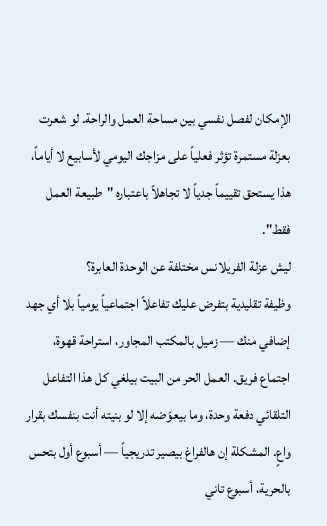الإمكان لفصل نفسي بين مساحة العمل والراحة. لو شعرت بعزلة مستمرة تؤثر فعلياً على مزاجك اليومي لأسابيع لا أياماً، هذا يستحق تقييماً جدياً لا تجاهلاً باعتباره "طبيعة العمل فقط".
ليش عزلة الفريلانس مختلفة عن الوحدة العابرة؟
وظيفة تقليدية بتفرض عليك تفاعلاً اجتماعياً يومياً بلا أي جهد إضافي منك — زميل بالمكتب المجاور، استراحة قهوة، اجتماع فريق. العمل الحر من البيت بيلغي كل هذا التفاعل التلقائي دفعة وحدة، وما بيعوّضه إلا لو بنيته أنت بنفسك بقرار واعٍ. المشكلة إن هالفراغ بيصير تدريجياً — أسبوع أول بتحس بالحرية، أسبوع تاني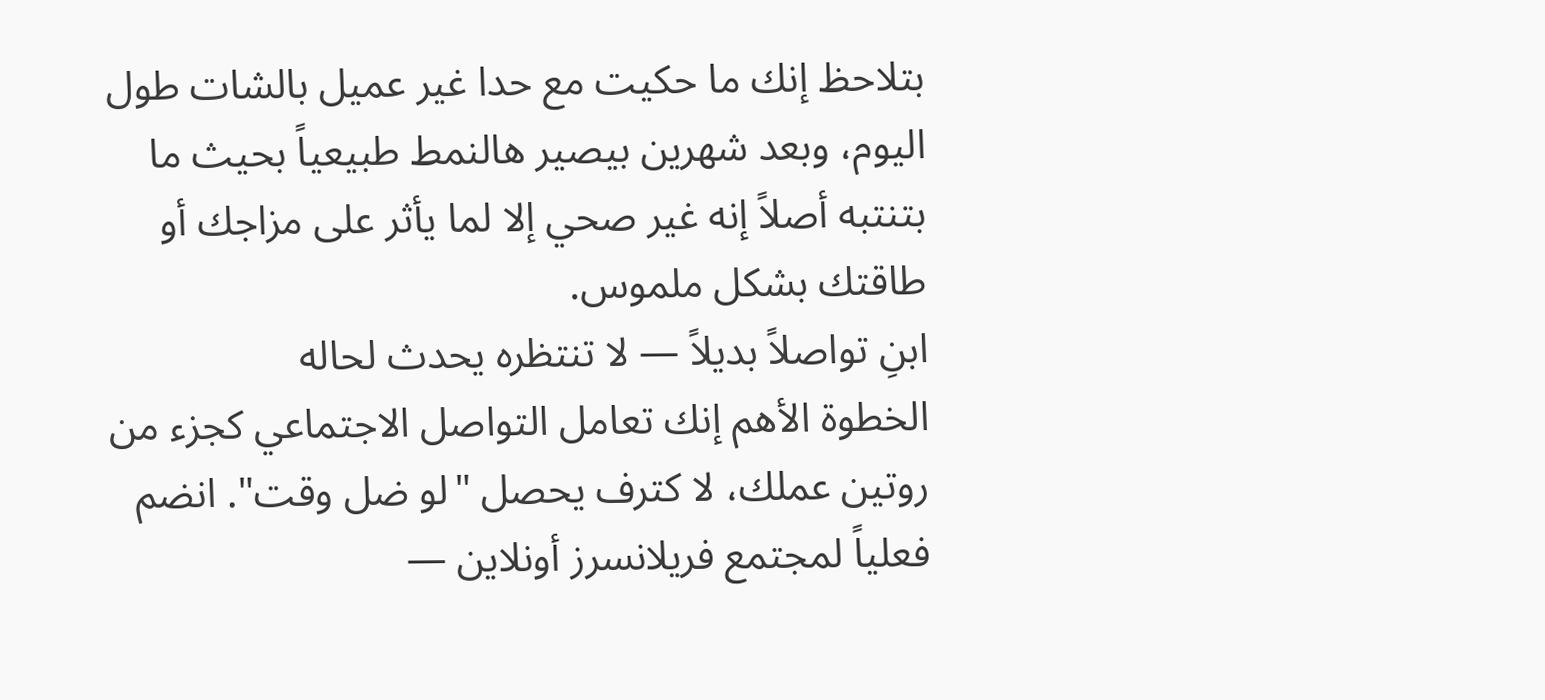بتلاحظ إنك ما حكيت مع حدا غير عميل بالشات طول اليوم، وبعد شهرين بيصير هالنمط طبيعياً بحيث ما بتنتبه أصلاً إنه غير صحي إلا لما يأثر على مزاجك أو طاقتك بشكل ملموس.
ابنِ تواصلاً بديلاً — لا تنتظره يحدث لحاله
الخطوة الأهم إنك تعامل التواصل الاجتماعي كجزء من روتين عملك، لا كترف يحصل "لو ضل وقت". انضم فعلياً لمجتمع فريلانسرز أونلاين —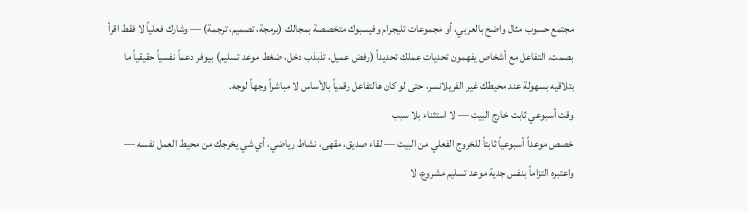مجتمع حسوب مثال واضح بالعربي، أو مجموعات تليجرام وفيسبوك متخصصة بمجالك (برمجة، تصميم، ترجمة) — وشارك فعلياً لا فقط اقرأ بصمت. التفاعل مع أشخاص يفهمون تحديات عملك تحديداً (رفض عميل، تذبذب دخل، ضغط موعد تسليم) بيوفر دعماً نفسياً حقيقياً ما بتلاقيه بسهولة عند محيطك غير الفريلانسر، حتى لو كان هالتفاعل رقمياً بالأساس لا مباشراً وجهاً لوجه.
وقت أسبوعي ثابت خارج البيت — لا استثناء بلا سبب
خصص موعداً أسبوعياً ثابتاً للخروج الفعلي من البيت — لقاء صديق، مقهى، نشاط رياضي، أي شي يخرجك من محيط العمل نفسه — واعتبره التزاماً بنفس جدية موعد تسليم مشروع، لا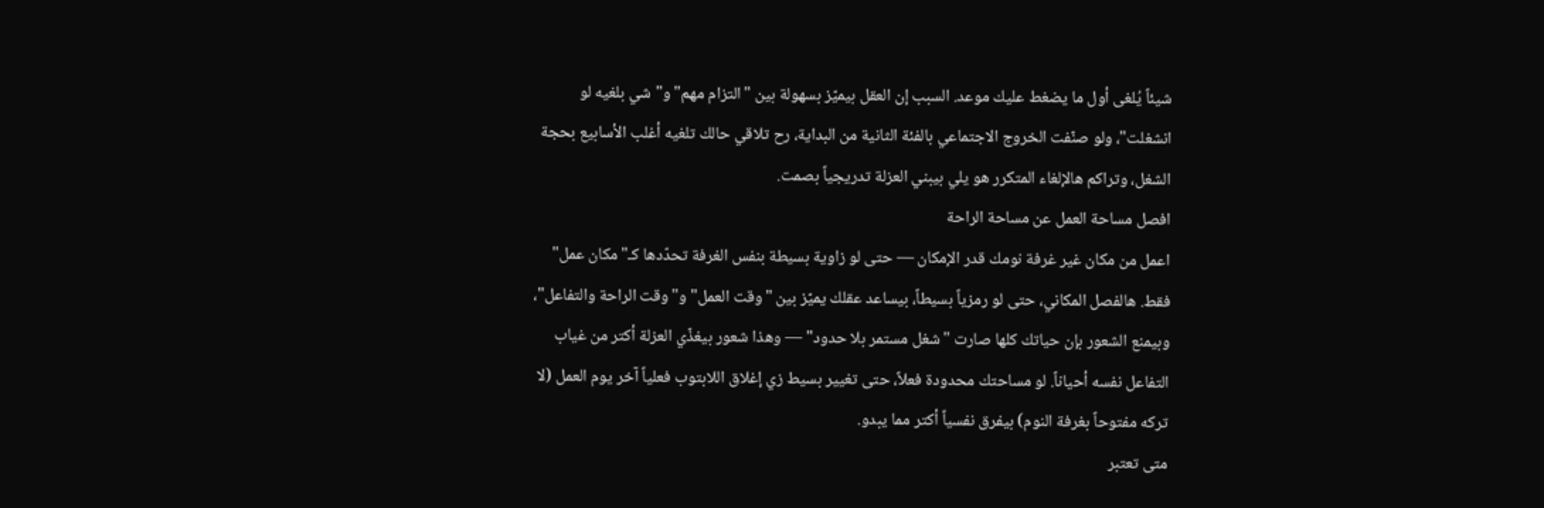شيئاً يُلغى أول ما يضغط عليك موعد. السبب إن العقل بيميّز بسهولة بين "التزام مهم" و"شي بلغيه لو انشغلت"، ولو صنّفت الخروج الاجتماعي بالفئة الثانية من البداية، رح تلاقي حالك تلغيه أغلب الأسابيع بحجة الشغل، وتراكم هالإلغاء المتكرر هو يلي بيبني العزلة تدريجياً بصمت.
افصل مساحة العمل عن مساحة الراحة
اعمل من مكان غير غرفة نومك قدر الإمكان — حتى لو زاوية بسيطة بنفس الغرفة تحدّدها كـ"مكان عمل" فقط. هالفصل المكاني، حتى لو رمزياً بسيطاً، بيساعد عقلك يميّز بين "وقت العمل" و"وقت الراحة والتفاعل"، وبيمنع الشعور بإن حياتك كلها صارت "شغل مستمر بلا حدود" — وهذا شعور بيغذّي العزلة أكتر من غياب التفاعل نفسه أحياناً. لو مساحتك محدودة فعلاً، حتى تغيير بسيط زي إغلاق اللابتوب فعلياً آخر يوم العمل (لا تركه مفتوحاً بغرفة النوم) بيفرق نفسياً أكتر مما يبدو.
متى تعتبر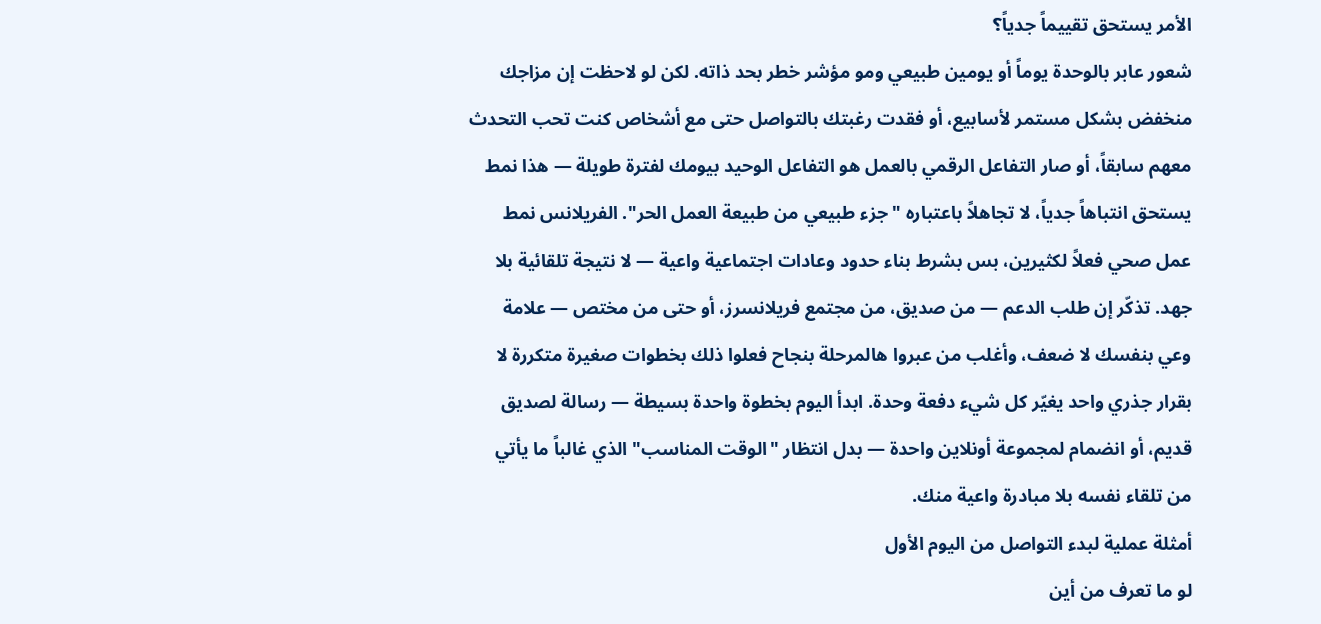الأمر يستحق تقييماً جدياً؟
شعور عابر بالوحدة يوماً أو يومين طبيعي ومو مؤشر خطر بحد ذاته. لكن لو لاحظت إن مزاجك منخفض بشكل مستمر لأسابيع، أو فقدت رغبتك بالتواصل حتى مع أشخاص كنت تحب التحدث معهم سابقاً، أو صار التفاعل الرقمي بالعمل هو التفاعل الوحيد بيومك لفترة طويلة — هذا نمط يستحق انتباهاً جدياً، لا تجاهلاً باعتباره "جزء طبيعي من طبيعة العمل الحر". الفريلانس نمط عمل صحي فعلاً لكثيرين، بس بشرط بناء حدود وعادات اجتماعية واعية — لا نتيجة تلقائية بلا جهد. تذكّر إن طلب الدعم — من صديق، من مجتمع فريلانسرز، أو حتى من مختص — علامة وعي بنفسك لا ضعف، وأغلب من عبروا هالمرحلة بنجاح فعلوا ذلك بخطوات صغيرة متكررة لا بقرار جذري واحد يغيّر كل شيء دفعة وحدة. ابدأ اليوم بخطوة واحدة بسيطة — رسالة لصديق قديم، أو انضمام لمجموعة أونلاين واحدة — بدل انتظار "الوقت المناسب" الذي غالباً ما يأتي من تلقاء نفسه بلا مبادرة واعية منك.
أمثلة عملية لبدء التواصل من اليوم الأول
لو ما تعرف من أين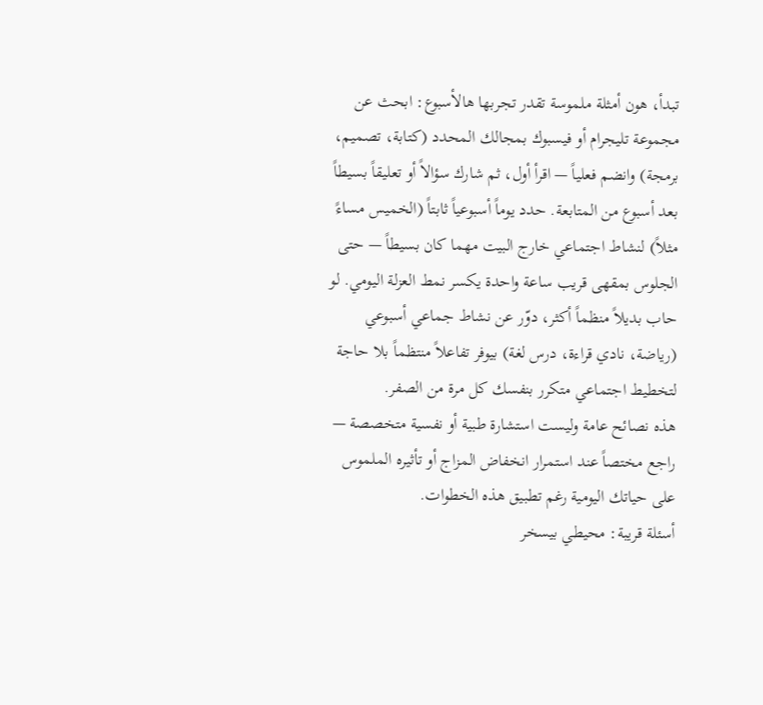تبدأ، هون أمثلة ملموسة تقدر تجربها هالأسبوع: ابحث عن مجموعة تليجرام أو فيسبوك بمجالك المحدد (كتابة، تصميم، برمجة) وانضم فعلياً — اقرأ أول، ثم شارك سؤالاً أو تعليقاً بسيطاً بعد أسبوع من المتابعة. حدد يوماً أسبوعياً ثابتاً (الخميس مساءً مثلاً) لنشاط اجتماعي خارج البيت مهما كان بسيطاً — حتى الجلوس بمقهى قريب ساعة واحدة يكسر نمط العزلة اليومي. لو حاب بديلاً منظماً أكثر، دوّر عن نشاط جماعي أسبوعي (رياضة، نادي قراءة، درس لغة) بيوفر تفاعلاً منتظماً بلا حاجة لتخطيط اجتماعي متكرر بنفسك كل مرة من الصفر.
هذه نصائح عامة وليست استشارة طبية أو نفسية متخصصة — راجع مختصاً عند استمرار انخفاض المزاج أو تأثيره الملموس على حياتك اليومية رغم تطبيق هذه الخطوات.
أسئلة قريبة: محيطي بيسخر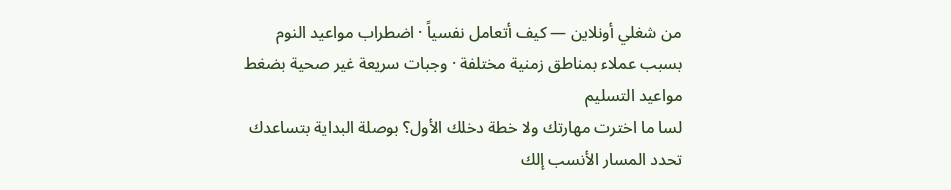من شغلي أونلاين — كيف أتعامل نفسياً · اضطراب مواعيد النوم بسبب عملاء بمناطق زمنية مختلفة · وجبات سريعة غير صحية بضغط مواعيد التسليم
لسا ما اخترت مهارتك ولا خطة دخلك الأول؟ بوصلة البداية بتساعدك تحدد المسار الأنسب إلك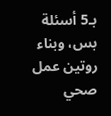بـ5 أسئلة بس، وبناء روتين عمل صحي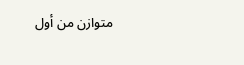متوازن من أول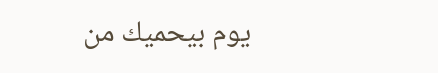يوم بيحميك من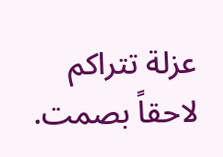عزلة تتراكم لاحقاً بصمت.